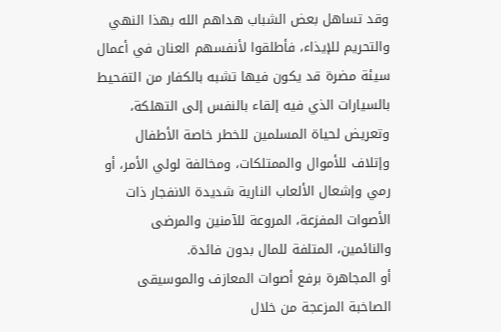وقد تساهل بعض الشباب هداهم الله بهذا النهي والتحريم للإيذاء، فأطلقوا لأنفسهم العنان في أعمال سيئة مضرة قد يكون فيها تشبه بالكفار من التفحيط بالسيارات الذي فيه إلقاء بالنفس إلى التهلكة، وتعريض لحياة المسلمين للخطر خاصة الأطفال وإتلاف للأموال والممتلكات، ومخالفة لولي الأمر، أو رمي وإشعال الألعاب النارية شديدة الانفجار ذات الأصوات المفزعة، المروعة للآمنين والمرضى والنائمين، المتلفة للمال بدون فائدة.
أو المجاهرة برفع أصوات المعازف والموسيقى الصاخبة المزعجة من خلال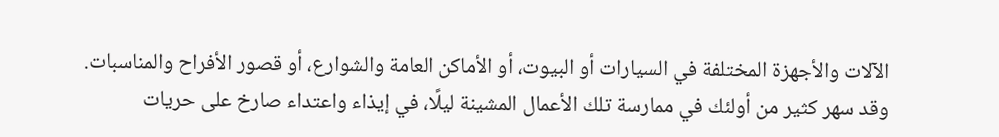الآلات والأجهزة المختلفة في السيارات أو البيوت، أو الأماكن العامة والشوارع، أو قصور الأفراح والمناسبات.
وقد سهر كثير من أولئك في ممارسة تلك الأعمال المشينة ليلًا، في إيذاء واعتداء صارخ على حريات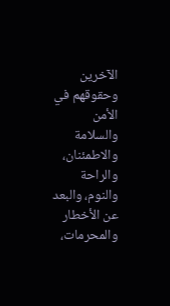الآخرين وحقوقهم في الأمن والسلامة والاطمئنان، والراحة والنوم، والبعد عن الأخطار والمحرمات،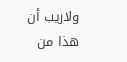ولاريب أن هذا من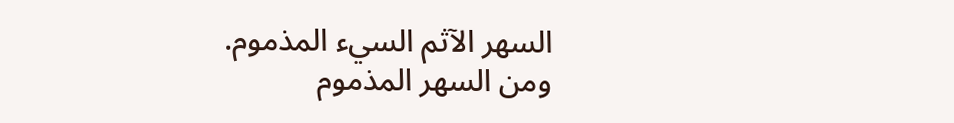السهر الآثم السيء المذموم.
ومن السهر المذموم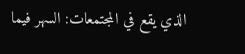الذي يقع في المجتمعات: السهر فيما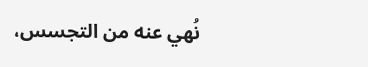نُهي عنه من التجسس،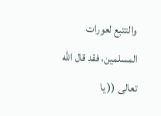والتتبع لعورات المسلمين، فقد قال الله تعالى (( يا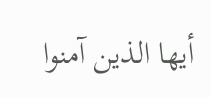أيها الذين آمنوا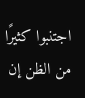اجتنبوا كثيرًا من الظن إن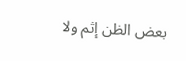بعض الظن إثم ولا